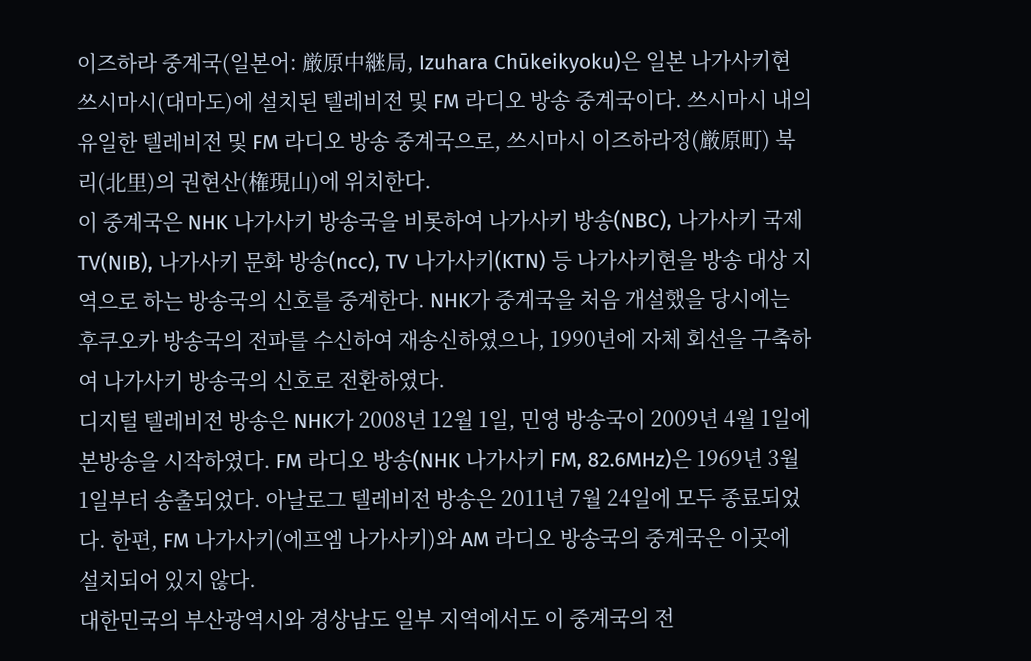이즈하라 중계국(일본어: 厳原中継局, Izuhara Chūkeikyoku)은 일본 나가사키현 쓰시마시(대마도)에 설치된 텔레비전 및 FM 라디오 방송 중계국이다. 쓰시마시 내의 유일한 텔레비전 및 FM 라디오 방송 중계국으로, 쓰시마시 이즈하라정(厳原町) 북리(北里)의 권현산(権現山)에 위치한다.
이 중계국은 NHK 나가사키 방송국을 비롯하여 나가사키 방송(NBC), 나가사키 국제 TV(NIB), 나가사키 문화 방송(ncc), TV 나가사키(KTN) 등 나가사키현을 방송 대상 지역으로 하는 방송국의 신호를 중계한다. NHK가 중계국을 처음 개설했을 당시에는 후쿠오카 방송국의 전파를 수신하여 재송신하였으나, 1990년에 자체 회선을 구축하여 나가사키 방송국의 신호로 전환하였다.
디지털 텔레비전 방송은 NHK가 2008년 12월 1일, 민영 방송국이 2009년 4월 1일에 본방송을 시작하였다. FM 라디오 방송(NHK 나가사키 FM, 82.6MHz)은 1969년 3월 1일부터 송출되었다. 아날로그 텔레비전 방송은 2011년 7월 24일에 모두 종료되었다. 한편, FM 나가사키(에프엠 나가사키)와 AM 라디오 방송국의 중계국은 이곳에 설치되어 있지 않다.
대한민국의 부산광역시와 경상남도 일부 지역에서도 이 중계국의 전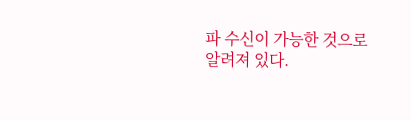파 수신이 가능한 것으로 알려져 있다.